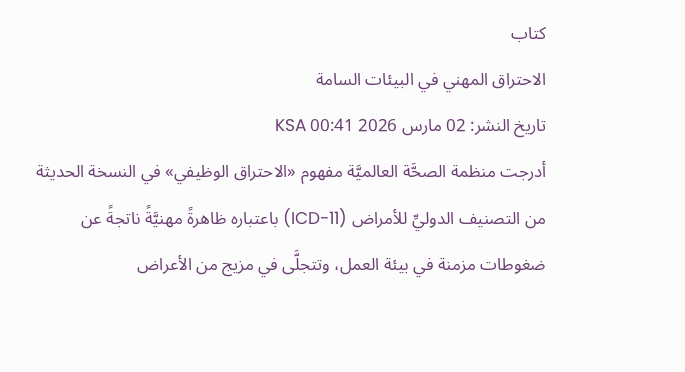كتاب
الاحتراق المهني في البيئات السامة
تاريخ النشر: 02 مارس 2026 00:41 KSA
أدرجت منظمة الصحَّة العالميَّة مفهوم «الاحتراق الوظيفي» في النسخة الحديثة من التصنيف الدوليِّ للأمراض (ICD-11) باعتباره ظاهرةً مهنيَّةً ناتجةً عن ضغوطات مزمنة في بيئة العمل، وتتجلَّى في مزيج من الأعراض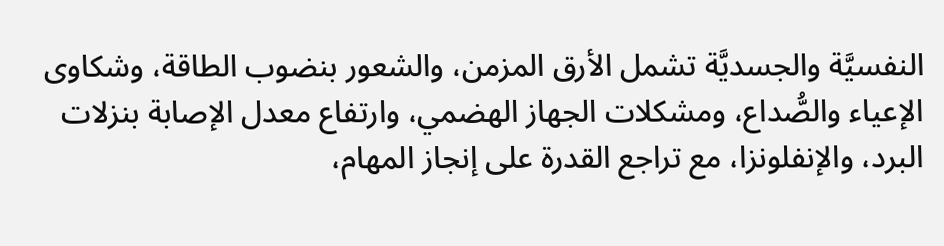النفسيَّة والجسديَّة تشمل الأرق المزمن، والشعور بنضوب الطاقة، وشكاوى الإعياء والصُّداع، ومشكلات الجهاز الهضمي، وارتفاع معدل الإصابة بنزلات البرد، والإنفلونزا، مع تراجع القدرة على إنجاز المهام،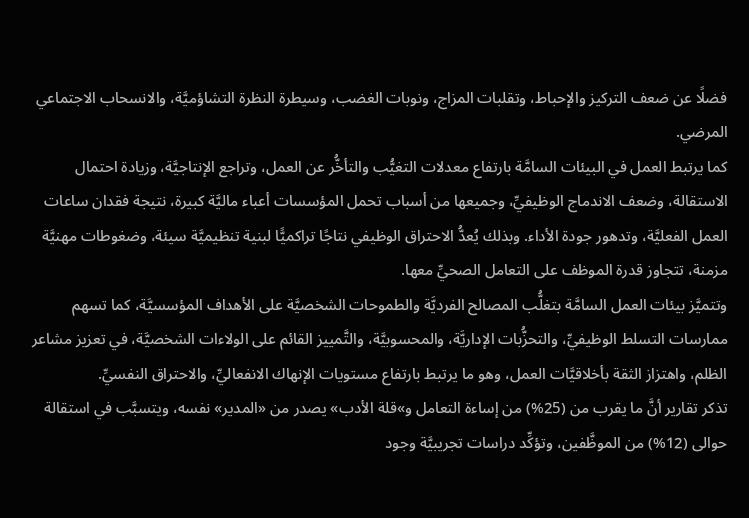فضلًا عن ضعف التركيز والإحباط، وتقلبات المزاج، ونوبات الغضب، وسيطرة النظرة التشاؤميَّة، والانسحاب الاجتماعي المرضي.
كما يرتبط العمل في البيئات السامَّة بارتفاع معدلات التغيُّب والتأخُّر عن العمل، وتراجع الإنتاجيَّة، وزيادة احتمال الاستقالة، وضعف الاندماج الوظيفيِّ، وجميعها من أسباب تحمل المؤسسات أعباء ماليَّة كبيرة، نتيجة فقدان ساعات العمل الفعليَّة، وتدهور جودة الأداء. وبذلك يُعدُّ الاحتراق الوظيفي نتاجًا تراكميًّا لبنية تنظيميَّة سيئة، وضغوطات مهنيَّة مزمنة، تتجاوز قدرة الموظف على التعامل الصحيِّ معها.
وتتميَّز بيئات العمل السامَّة بتغلُّب المصالح الفرديَّة والطموحات الشخصيَّة على الأهداف المؤسسيَّة، كما تسهم ممارسات التسلط الوظيفيِّ، والتحزُّبات الإداريَّة، والمحسوبيَّة، والتَّمييز القائم على الولاءات الشخصيَّة، في تعزيز مشاعر الظلم، واهتزاز الثقة بأخلاقيَّات العمل، وهو ما يرتبط بارتفاع مستويات الإنهاك الانفعاليِّ، والاحتراق النفسيِّ.
تذكر تقارير أنَّ ما يقرب من (25%) من إساءة التعامل و»قلة الأدب» يصدر من «المدير» نفسه، ويتسبَّب في استقالة حوالى (12%) من الموظَّفين، وتؤكِّد دراسات تجريبيَّة وجود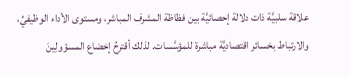علاقة سلبيَّة ذات دلالة إحصائيَّة بين فظاظة المشرف المباشر، ومستوى الأداء الوظيفيِّ، والارتباط بخسائر اقتصاديَّة مباشرة للمؤسَّسات. لذلك أقترحُ إخضاع المسؤولِينَ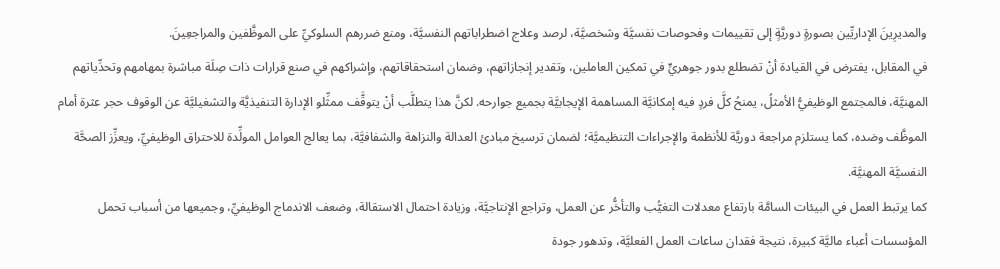والمديرِينَ الإداريِّين بصورةٍ دوريَّةٍ إلى تقييمات وفحوصات نفسيَّة وشخصيَّة، لرصد وعلاج اضطراباتهم النفسيَّة، ومنع ضررهم السلوكيِّ على الموظَّفين والمراجعِينَ.
في المقابل، يفترض في القيادة أنْ تضطلع بدور جوهريٍّ في تمكين العاملين، وتقدير إنجازاتهم، وضمان استحقاقاتهم، وإشراكهم في صنع قرارات ذات صِلَة مباشرة بمهامهم وتحدِّياتهم المهنيَّة، فالمجتمع الوظيفيُّ الأمثلُ، يمنحُ كلَّ فردٍ فيه إمكانيَّة المساهمة الإيجابيَّة بجميع جوارحه. لكنَّ هذا يتطلَّب أنْ يتوقَّف ممثِّلو الإدارة التنفيذيَّة والتشغيليَّة عن الوقوف حجر عثرة أمام الموظَّف وضده، كما يستلزم مراجعة دوريَّة للأنظمة والإجراءات التنظيميَّة؛ لضمان ترسيخ مبادئ العدالة والنزاهة والشفافيَّة، بما يعالج العوامل المولِّدة للاحتراق الوظيفيِّ، ويعزِّز الصحَّة النفسيَّة المهنيَّة.
كما يرتبط العمل في البيئات السامَّة بارتفاع معدلات التغيُّب والتأخُّر عن العمل، وتراجع الإنتاجيَّة، وزيادة احتمال الاستقالة، وضعف الاندماج الوظيفيِّ، وجميعها من أسباب تحمل المؤسسات أعباء ماليَّة كبيرة، نتيجة فقدان ساعات العمل الفعليَّة، وتدهور جودة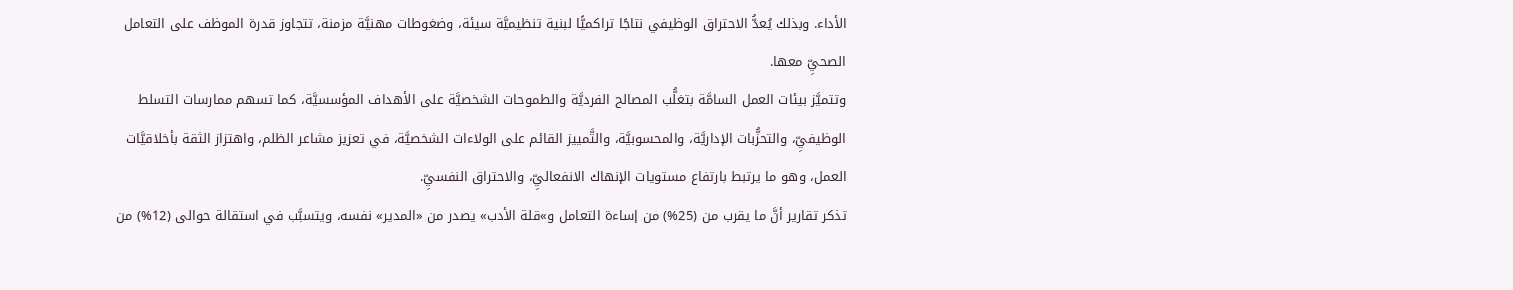الأداء. وبذلك يُعدُّ الاحتراق الوظيفي نتاجًا تراكميًّا لبنية تنظيميَّة سيئة، وضغوطات مهنيَّة مزمنة، تتجاوز قدرة الموظف على التعامل الصحيِّ معها.
وتتميَّز بيئات العمل السامَّة بتغلُّب المصالح الفرديَّة والطموحات الشخصيَّة على الأهداف المؤسسيَّة، كما تسهم ممارسات التسلط الوظيفيِّ، والتحزُّبات الإداريَّة، والمحسوبيَّة، والتَّمييز القائم على الولاءات الشخصيَّة، في تعزيز مشاعر الظلم، واهتزاز الثقة بأخلاقيَّات العمل، وهو ما يرتبط بارتفاع مستويات الإنهاك الانفعاليِّ، والاحتراق النفسيِّ.
تذكر تقارير أنَّ ما يقرب من (25%) من إساءة التعامل و»قلة الأدب» يصدر من «المدير» نفسه، ويتسبَّب في استقالة حوالى (12%) من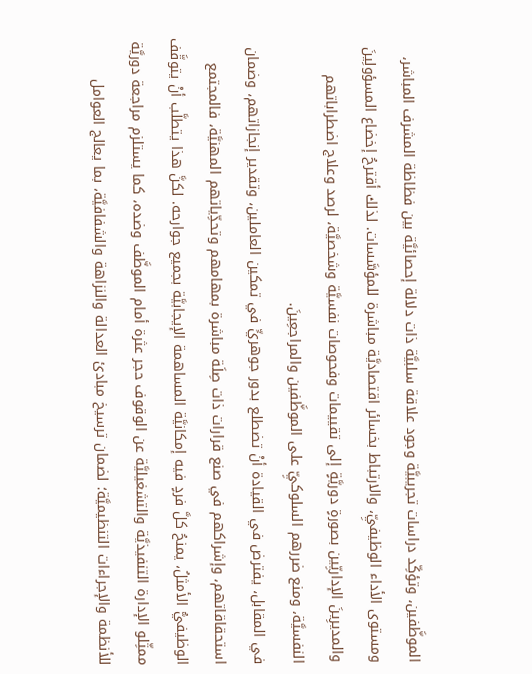الموظَّفين، وتؤكِّد دراسات تجريبيَّة وجود علاقة سلبيَّة ذات دلالة إحصائيَّة بين فظاظة المشرف المباشر، ومستوى الأداء الوظيفيِّ، والارتباط بخسائر اقتصاديَّة مباشرة للمؤسَّسات. لذلك أقترحُ إخضاع المسؤولِينَ والمديرِينَ الإداريِّين بصورةٍ دوريَّةٍ إلى تقييمات وفحوصات نفسيَّة وشخصيَّة، لرصد وعلاج اضطراباتهم النفسيَّة، ومنع ضررهم السلوكيِّ على الموظَّفين والمراجعِينَ.
في المقابل، يفترض في القيادة أنْ تضطلع بدور جوهريٍّ في تمكين العاملين، وتقدير إنجازاتهم، وضمان استحقاقاتهم، وإشراكهم في صنع قرارات ذات صِلَة مباشرة بمهامهم وتحدِّياتهم المهنيَّة، فالمجتمع الوظيفيُّ الأمثلُ، يمنحُ كلَّ فردٍ فيه إمكانيَّة المساهمة الإيجابيَّة بجميع جوارحه. لكنَّ هذا يتطلَّب أنْ يتوقَّف ممثِّلو الإدارة التنفيذيَّة والتشغيليَّة عن الوقوف حجر عثرة أمام الموظَّف وضده، كما يستلزم مراجعة دوريَّة للأنظمة والإجراءات التنظيميَّة؛ لضمان ترسيخ مبادئ العدالة والنزاهة والشفافيَّة، بما يعالج العوامل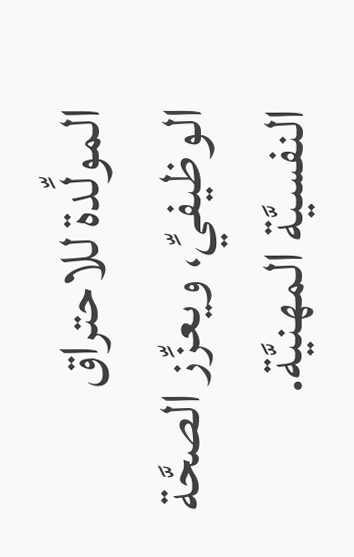المولِّدة للاحتراق الوظيفيِّ، ويعزِّز الصحَّة النفسيَّة المهنيَّة.